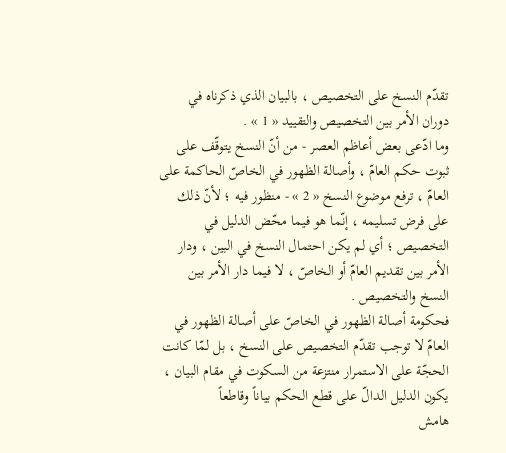تقدّم النسخ على التخصيص ، بالبيان الذي ذكرناه في دوران الأمر بين التخصيص والتقييد « 1 » .
وما ادّعى بعض أعاظم العصر - من أنّ النسخ يتوقّف على ثبوت حكم العامّ ، وأصالة الظهور في الخاصّ الحاكمة على العامّ ، ترفع موضوع النسخ « 2 » - منظور فيه ؛ لأنّ ذلك على فرض تسليمه ، إنّما هو فيما محّض الدليل في التخصيص ؛ أي لم يكن احتمال النسخ في البين ، ودار الأمر بين تقديم العامّ أو الخاصّ ، لا فيما دار الأمر بين النسخ والتخصيص .
فحكومة أصالة الظهور في الخاصّ على أصالة الظهور في العامّ لا توجب تقدّم التخصيص على النسخ ، بل لمّا كانت الحجّة على الاستمرار منتزعة من السكوت في مقام البيان ، يكون الدليل الدالّ على قطع الحكم بياناً وقاطعاً
هامش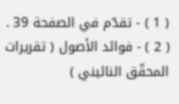( 1 ) - تقدّم في الصفحة 39 .
( 2 ) - فوائد الأصول ( تقريرات المحقّق النائيني )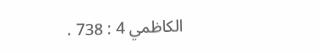الكاظمي 4 : 738 .